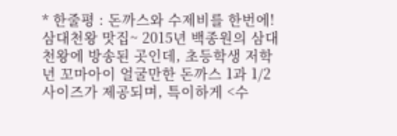* 한줄평 : 돈까스와 수제비를 한번에! 삼대천왕 맛집~ 2015년 백종원의 삼대천왕에 방송된 곳인데, 초등학생 저학년 꼬마아이 얼굴만한 돈까스 1과 1/2 사이즈가 제공되며, 특이하게 <수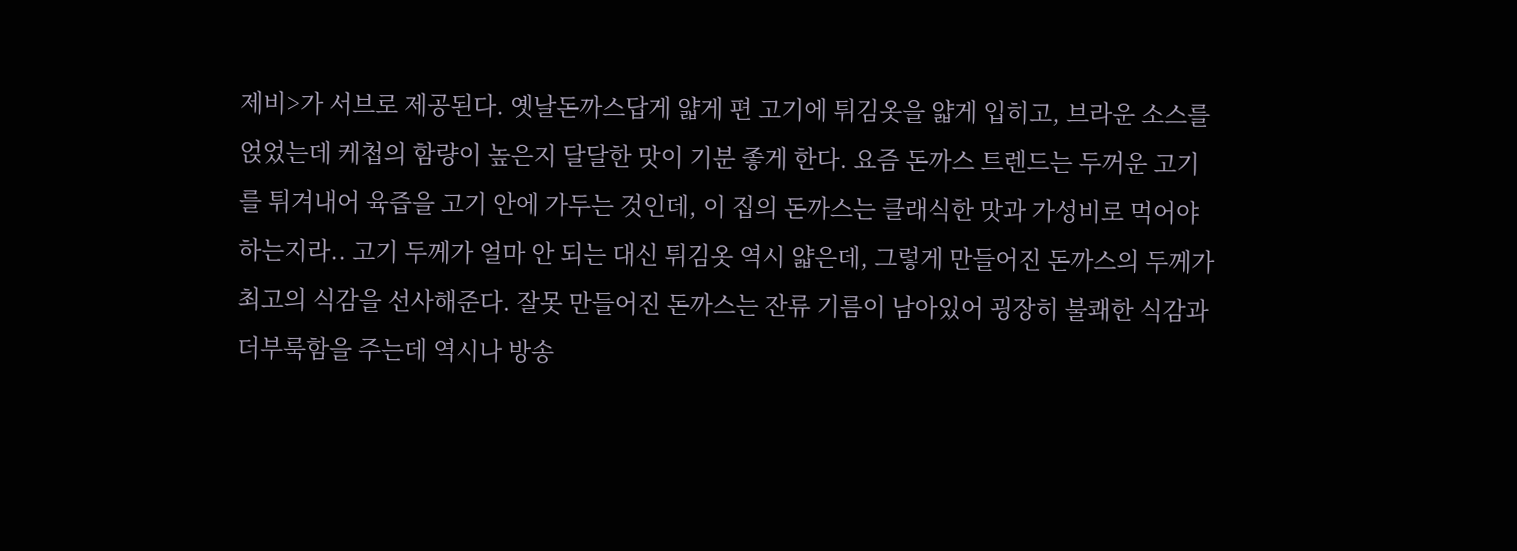제비>가 서브로 제공된다. 옛날돈까스답게 얇게 편 고기에 튀김옷을 얇게 입히고, 브라운 소스를 얹었는데 케첩의 함량이 높은지 달달한 맛이 기분 좋게 한다. 요즘 돈까스 트렌드는 두꺼운 고기를 튀겨내어 육즙을 고기 안에 가두는 것인데, 이 집의 돈까스는 클래식한 맛과 가성비로 먹어야 하는지라.. 고기 두께가 얼마 안 되는 대신 튀김옷 역시 얇은데, 그렇게 만들어진 돈까스의 두께가 최고의 식감을 선사해준다. 잘못 만들어진 돈까스는 잔류 기름이 남아있어 굉장히 불쾌한 식감과 더부룩함을 주는데 역시나 방송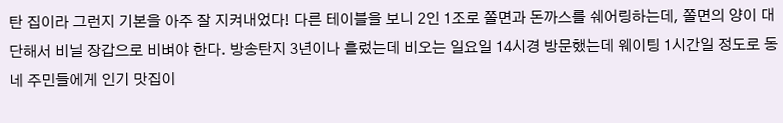탄 집이라 그런지 기본을 아주 잘 지켜내었다! 다른 테이블을 보니 2인 1조로 쫄면과 돈까스를 쉐어링하는데, 쫄면의 양이 대단해서 비닐 장갑으로 비벼야 한다. 방송탄지 3년이나 흘렀는데 비오는 일요일 14시경 방문했는데 웨이팅 1시간일 정도로 동네 주민들에게 인기 맛집이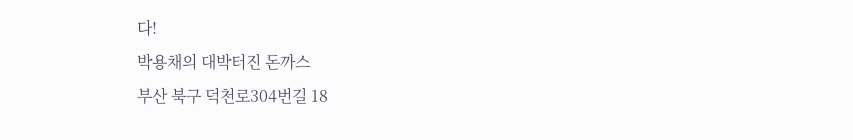다!
박용채의 대박터진 돈까스
부산 북구 덕천로304번길 18